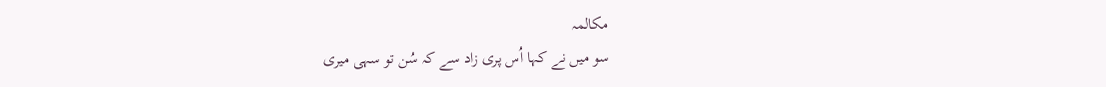مکالمہ
سو میں نے کہا اُس پری زاد سے کہ سُن تو سہی میری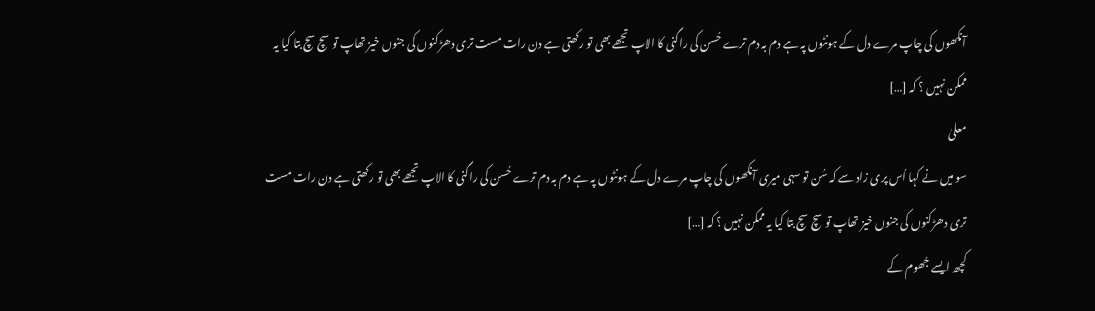آنکھوں کی چاپ مرے دل کے ہونٹوں پہ ہے دم بہ دم ترے حُسن کی راگنی کا الاپ تجھے بھی تو رکھتی ہے دن رات مست تری دھڑکنوں کی جنوں خیز تھاپ تو سچ سچ بتا کیا یہ ممکن نہیں ؟ کہ […]
معلیٰ
سو میں نے کہا اُس پری زاد سے کہ سُن تو سہی میری آنکھوں کی چاپ مرے دل کے ہونٹوں پہ ہے دم بہ دم ترے حُسن کی راگنی کا الاپ تجھے بھی تو رکھتی ہے دن رات مست تری دھڑکنوں کی جنوں خیز تھاپ تو سچ سچ بتا کیا یہ ممکن نہیں ؟ کہ […]
کچھ ایسے جُھوم کے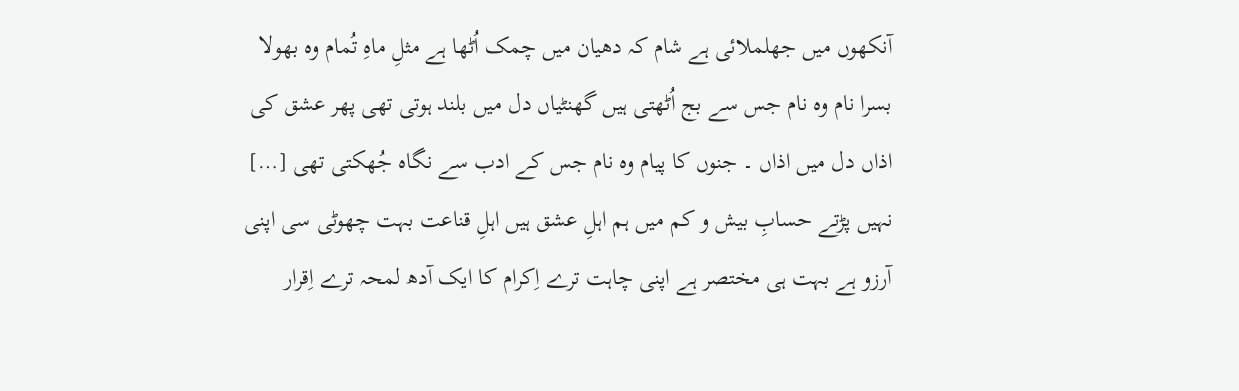آنکھوں میں جھلملائی ہے شام کہ دھیان میں چمک اُٹھا ہے مثلِ ماہِ تُمام وہ بھولا بسرا نام وہ نام جس سے بج اُٹھتی ہیں گھنٹیاں دل میں بلند ہوتی تھی پھر عشق کی اذاں دل میں اذاں ۔ جنوں کا پیام وہ نام جس کے ادب سے نگاہ جُھکتی تھی […]
نہیں پڑتے حسابِ بیش و کم میں ہم اہلِ عشق ہیں اہلِ قناعت بہت چھوٹی سی اپنی آرزو ہے بہت ہی مختصر ہے اپنی چاہت ترے اِکرام کا ایک آدھ لمحہ ترے اِقرار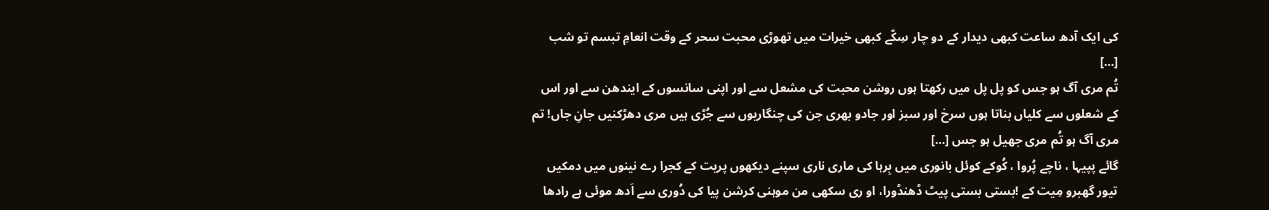کی ایک آدھ ساعت کبھی دیدار کے دو چار سِکّے کبھی خیرات میں تھوڑی محبت سحر کے وقت انعامِ تبسم تو شب […]
تُم مری آگ ہو جس کو پل پل میں رکھتا ہوں روشن محبت کی مشعل سے اور اپنی سانسوں کے ایندھن سے اور اس کے شعلوں سے کلیاں بناتا ہوں سرخ اور سبز اور جادو بھری جن کی چنگاریوں سے جُڑی ہیں مری دھڑکنیں جانِ جاں! تم مری آگ ہو تُم مری جھیل ہو جس […]
گائے پپیہا ، ناچے پُروا ، کُوکے کوئل بانوری میں بِرہا کی ماری ناری سپنے دیکھوں پریت کے کجرا رے نینوں میں دمکیں تیور گھبرو مِیت کے !بستی بستی پیٹ ڈھنڈورا، او ری سکھی من موہنی کرشن پیا کی دُوری سے اَدھ موئی ہے رادھا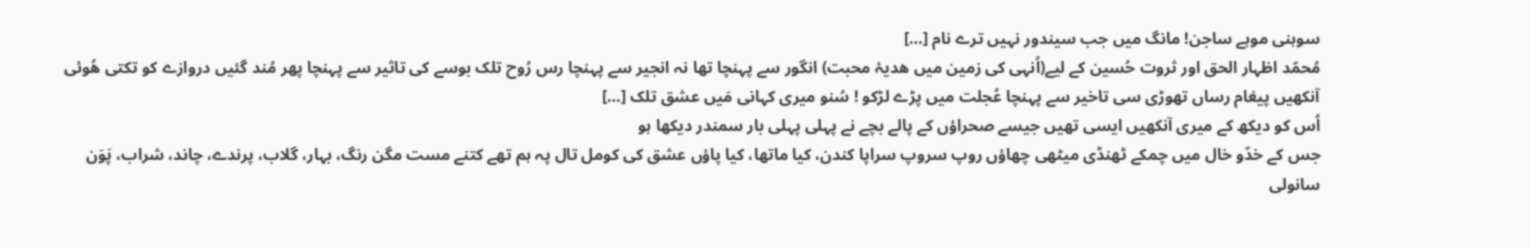سوہنی موہے ساجن! مانگ میں جب سیندور نہیں ترے نام […]
مُحمّد اظہار الحق اور ثروت حُسین کے لیے(اُنہی کی زمین میں ھدیۂ محبت) انگور سے پہنچا تھا نہ انجیر سے پہنچا رس رُوح تلک بوسے کی تاثیر سے پہنچا پھر مُند گئیں دروازے کو تکتی ھُوئی آنکھیں پیغام رساں تھوڑی سی تاخیر سے پہنچا عُجلت میں پڑے لڑکو ! سُنو میری کہانی مَیں عشق تلک […]
اُس کو دیکھ کے میری آنکھیں ایسی تھیں جیسے صحراؤں کے پالے بچے نے پہلی پہلی بار سمندر دیکھا ہو
جس کے خدّو خال میں چمکے ٹھنڈی میٹھی چھاؤں روپ سروپ سراپا کندن، کیا ماتھا، کیا پاؤں عشق کی کومل تال پہ ہم تھے کتنے مست مگن رنگ، بہار، گلاب، پرندے، چاند، شراب، پَوَن سانولی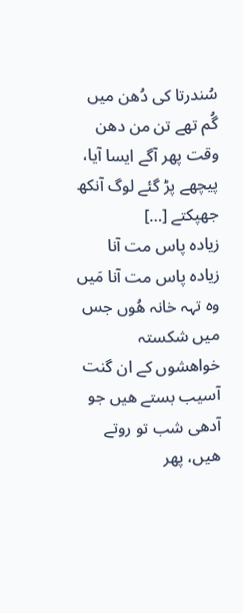سُندرتا کی دُھن میں گُم تھے تن من دھن وقت پھر آگے ایسا آیا، پیچھے پڑ گئے لوگ آنکھ جھپکتے […]
زیادہ پاس مت آنا زیادہ پاس مت آنا مَیں وہ تہہ خانہ ھُوں جس میں شکستہ خواھشوں کے ان گنت آسیب بستے ھیں جو آدھی شب تو روتے ھیں، پھر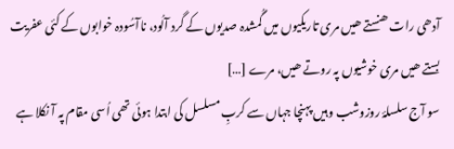آدھی رات ھنستے ھیں مری تاریکیوں میں گُمشدہ صدیوں کے گرد آلُود، ناآسُودہ خوابوں کے کئی عفریت بستے ھیں مری خوشیوں پہ روتے ھیں، مرے […]
سو آج سلسلۂ روزوشب وہیں پہنچا جہاں سے کربِ مسلسل کی ابتدا ہوئی تھی اُسی مقام پہ آ نکلا ہے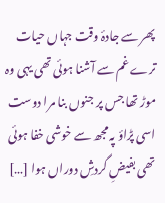پھر سے جادۂ وقت جہاں حیات ترے غم سے آشنا ہوئی تھی یہی وہ موڑ تھا جس پر جنوں بنا مرا دوست اسی پڑاؤ پہ مجھ سے خوشی خفا ہوئی تھی بفیضِ گردشِ دوراں ہوا […]